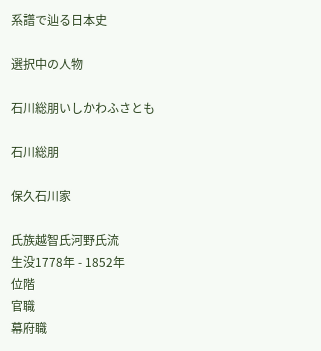系譜で辿る日本史

選択中の人物

石川総朋いしかわふさとも

石川総朋

保久石川家

氏族越智氏河野氏流
生没1778年 - 1852年
位階
官職
幕府職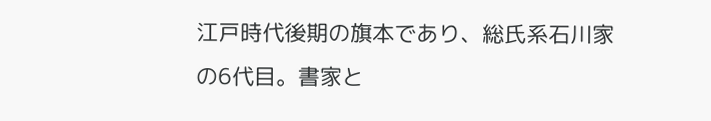江戸時代後期の旗本であり、総氏系石川家の6代目。書家と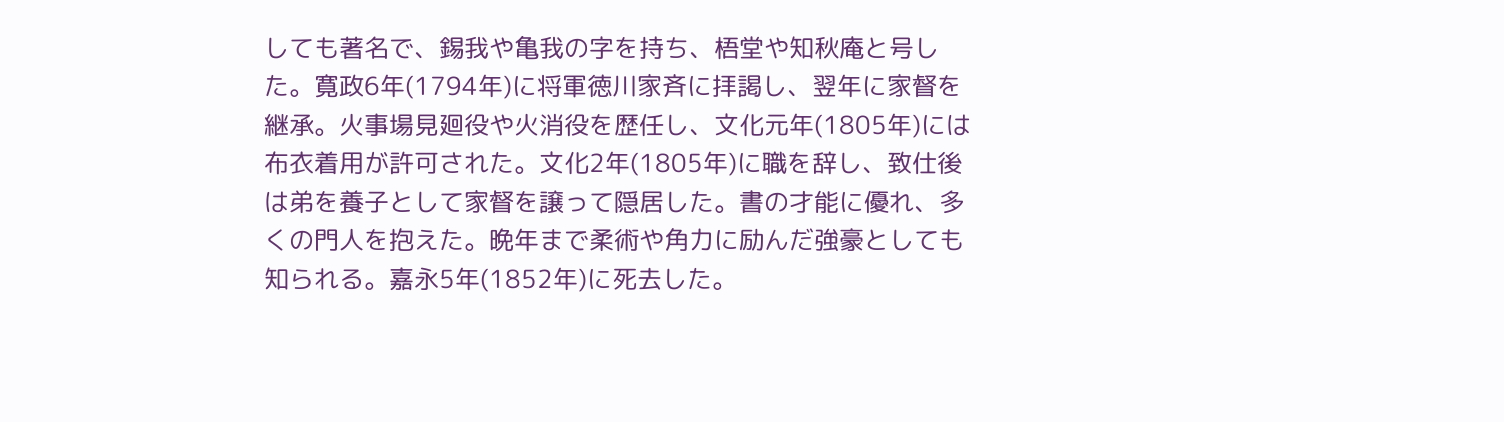しても著名で、錫我や亀我の字を持ち、梧堂や知秋庵と号した。寛政6年(1794年)に将軍徳川家斉に拝謁し、翌年に家督を継承。火事場見廻役や火消役を歴任し、文化元年(1805年)には布衣着用が許可された。文化2年(1805年)に職を辞し、致仕後は弟を養子として家督を譲って隠居した。書の才能に優れ、多くの門人を抱えた。晩年まで柔術や角力に励んだ強豪としても知られる。嘉永5年(1852年)に死去した。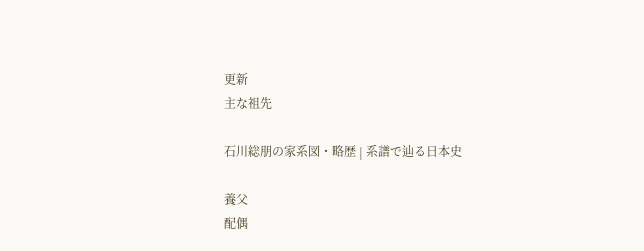更新
主な祖先

石川総朋の家系図・略歴 | 系譜で辿る日本史

養父
配偶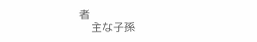者
    主な子孫